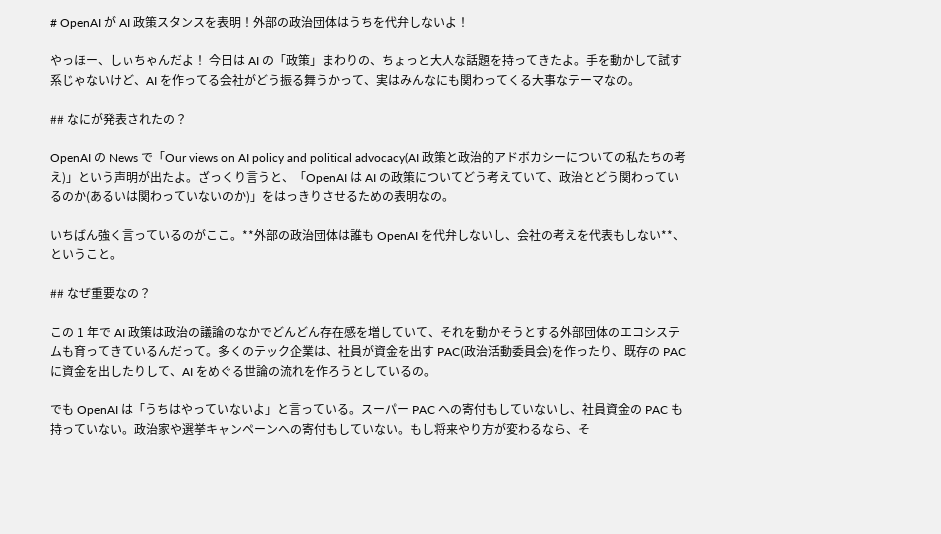# OpenAI が AI 政策スタンスを表明！外部の政治団体はうちを代弁しないよ！

やっほー、しぃちゃんだよ！ 今日は AI の「政策」まわりの、ちょっと大人な話題を持ってきたよ。手を動かして試す系じゃないけど、AI を作ってる会社がどう振る舞うかって、実はみんなにも関わってくる大事なテーマなの。

## なにが発表されたの？

OpenAI の News で「Our views on AI policy and political advocacy(AI 政策と政治的アドボカシーについての私たちの考え)」という声明が出たよ。ざっくり言うと、「OpenAI は AI の政策についてどう考えていて、政治とどう関わっているのか(あるいは関わっていないのか)」をはっきりさせるための表明なの。

いちばん強く言っているのがここ。**外部の政治団体は誰も OpenAI を代弁しないし、会社の考えを代表もしない**、ということ。

## なぜ重要なの？

この 1 年で AI 政策は政治の議論のなかでどんどん存在感を増していて、それを動かそうとする外部団体のエコシステムも育ってきているんだって。多くのテック企業は、社員が資金を出す PAC(政治活動委員会)を作ったり、既存の PAC に資金を出したりして、AI をめぐる世論の流れを作ろうとしているの。

でも OpenAI は「うちはやっていないよ」と言っている。スーパー PAC への寄付もしていないし、社員資金の PAC も持っていない。政治家や選挙キャンペーンへの寄付もしていない。もし将来やり方が変わるなら、そ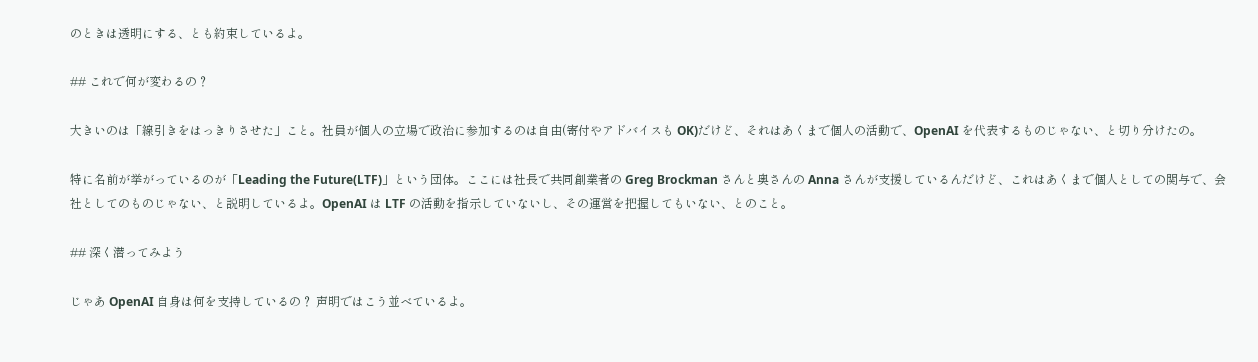のときは透明にする、とも約束しているよ。

## これで何が変わるの？

大きいのは「線引きをはっきりさせた」こと。社員が個人の立場で政治に参加するのは自由(寄付やアドバイスも OK)だけど、それはあくまで個人の活動で、OpenAI を代表するものじゃない、と切り分けたの。

特に名前が挙がっているのが「Leading the Future(LTF)」という団体。ここには社長で共同創業者の Greg Brockman さんと奥さんの Anna さんが支援しているんだけど、これはあくまで個人としての関与で、会社としてのものじゃない、と説明しているよ。OpenAI は LTF の活動を指示していないし、その運営を把握してもいない、とのこと。

## 深く潜ってみよう

じゃあ OpenAI 自身は何を支持しているの？ 声明ではこう並べているよ。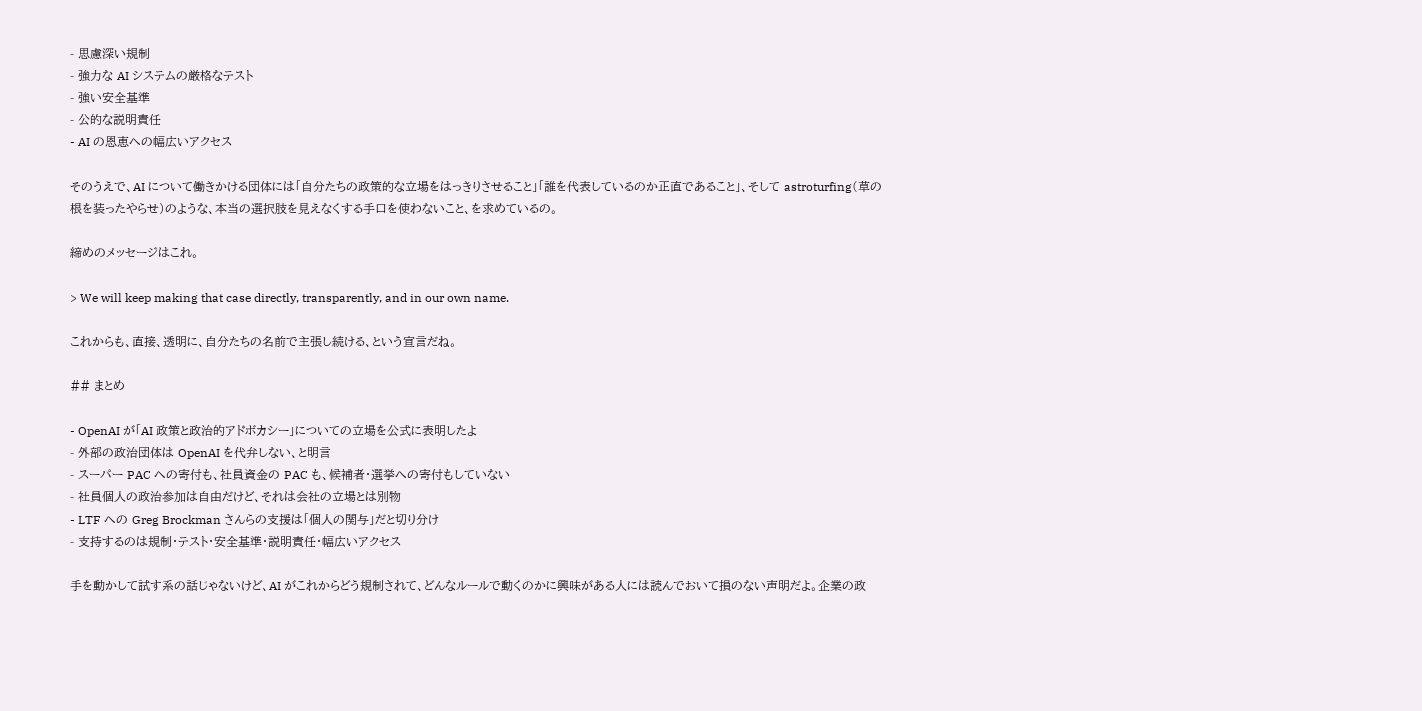- 思慮深い規制
- 強力な AI システムの厳格なテスト
- 強い安全基準
- 公的な説明責任
- AI の恩恵への幅広いアクセス

そのうえで、AI について働きかける団体には「自分たちの政策的な立場をはっきりさせること」「誰を代表しているのか正直であること」、そして astroturfing(草の根を装ったやらせ)のような、本当の選択肢を見えなくする手口を使わないこと、を求めているの。

締めのメッセージはこれ。

> We will keep making that case directly, transparently, and in our own name.

これからも、直接、透明に、自分たちの名前で主張し続ける、という宣言だね。

## まとめ

- OpenAI が「AI 政策と政治的アドボカシー」についての立場を公式に表明したよ
- 外部の政治団体は OpenAI を代弁しない、と明言
- スーパー PAC への寄付も、社員資金の PAC も、候補者・選挙への寄付もしていない
- 社員個人の政治参加は自由だけど、それは会社の立場とは別物
- LTF への Greg Brockman さんらの支援は「個人の関与」だと切り分け
- 支持するのは規制・テスト・安全基準・説明責任・幅広いアクセス

手を動かして試す系の話じゃないけど、AI がこれからどう規制されて、どんなルールで動くのかに興味がある人には読んでおいて損のない声明だよ。企業の政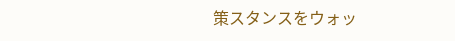策スタンスをウォッ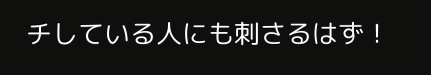チしている人にも刺さるはず！